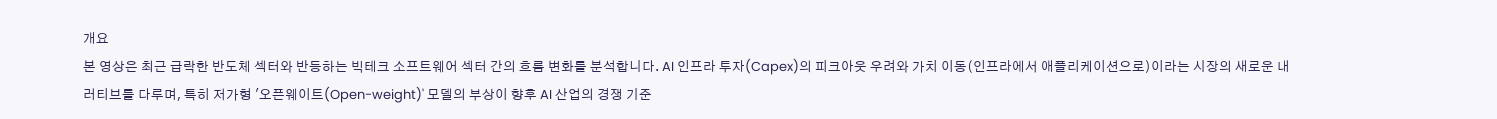개요
본 영상은 최근 급락한 반도체 섹터와 반등하는 빅테크 소프트웨어 섹터 간의 흐름 변화를 분석합니다. AI 인프라 투자(Capex)의 피크아웃 우려와 가치 이동(인프라에서 애플리케이션으로)이라는 시장의 새로운 내러티브를 다루며, 특히 저가형 '오픈웨이트(Open-weight)' 모델의 부상이 향후 AI 산업의 경쟁 기준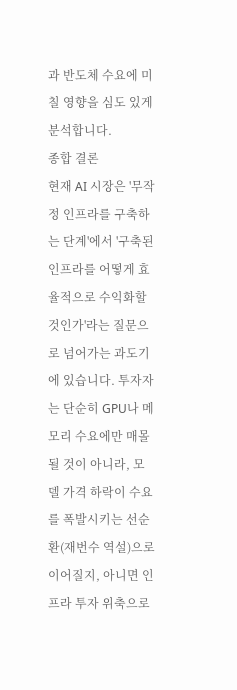과 반도체 수요에 미칠 영향을 심도 있게 분석합니다.
종합 결론
현재 AI 시장은 '무작정 인프라를 구축하는 단계'에서 '구축된 인프라를 어떻게 효율적으로 수익화할 것인가'라는 질문으로 넘어가는 과도기에 있습니다. 투자자는 단순히 GPU나 메모리 수요에만 매몰될 것이 아니라, 모델 가격 하락이 수요를 폭발시키는 선순환(재번수 역설)으로 이어질지, 아니면 인프라 투자 위축으로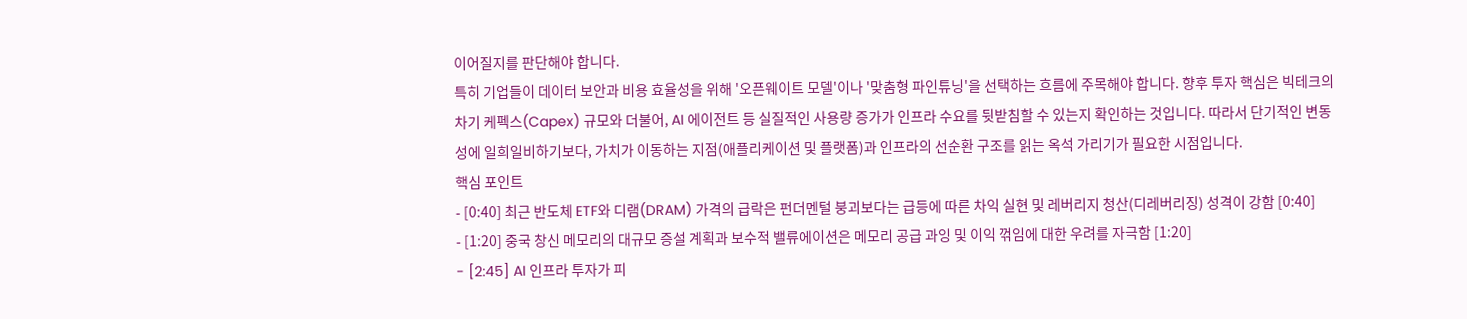이어질지를 판단해야 합니다.
특히 기업들이 데이터 보안과 비용 효율성을 위해 '오픈웨이트 모델'이나 '맞춤형 파인튜닝'을 선택하는 흐름에 주목해야 합니다. 향후 투자 핵심은 빅테크의 차기 케펙스(Capex) 규모와 더불어, AI 에이전트 등 실질적인 사용량 증가가 인프라 수요를 뒷받침할 수 있는지 확인하는 것입니다. 따라서 단기적인 변동성에 일희일비하기보다, 가치가 이동하는 지점(애플리케이션 및 플랫폼)과 인프라의 선순환 구조를 읽는 옥석 가리기가 필요한 시점입니다.
핵심 포인트
- [0:40] 최근 반도체 ETF와 디램(DRAM) 가격의 급락은 펀더멘털 붕괴보다는 급등에 따른 차익 실현 및 레버리지 청산(디레버리징) 성격이 강함 [0:40]
- [1:20] 중국 창신 메모리의 대규모 증설 계획과 보수적 밸류에이션은 메모리 공급 과잉 및 이익 꺾임에 대한 우려를 자극함 [1:20]
- [2:45] AI 인프라 투자가 피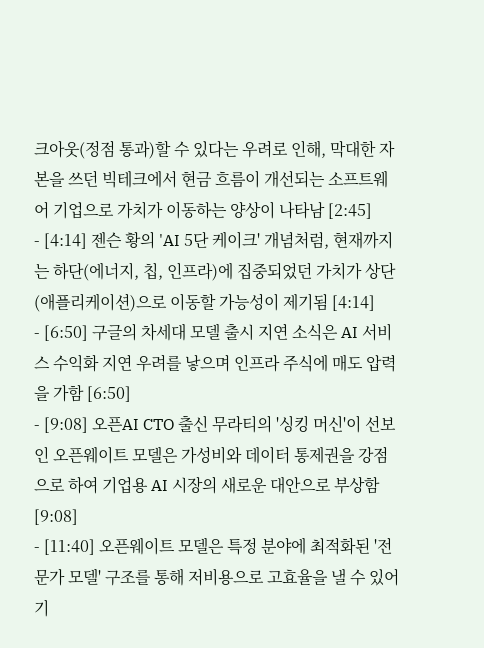크아웃(정점 통과)할 수 있다는 우려로 인해, 막대한 자본을 쓰던 빅테크에서 현금 흐름이 개선되는 소프트웨어 기업으로 가치가 이동하는 양상이 나타남 [2:45]
- [4:14] 젠슨 황의 'AI 5단 케이크' 개념처럼, 현재까지는 하단(에너지, 칩, 인프라)에 집중되었던 가치가 상단(애플리케이션)으로 이동할 가능성이 제기됨 [4:14]
- [6:50] 구글의 차세대 모델 출시 지연 소식은 AI 서비스 수익화 지연 우려를 낳으며 인프라 주식에 매도 압력을 가함 [6:50]
- [9:08] 오픈AI CTO 출신 무라티의 '싱킹 머신'이 선보인 오픈웨이트 모델은 가성비와 데이터 통제권을 강점으로 하여 기업용 AI 시장의 새로운 대안으로 부상함 [9:08]
- [11:40] 오픈웨이트 모델은 특정 분야에 최적화된 '전문가 모델' 구조를 통해 저비용으로 고효율을 낼 수 있어 기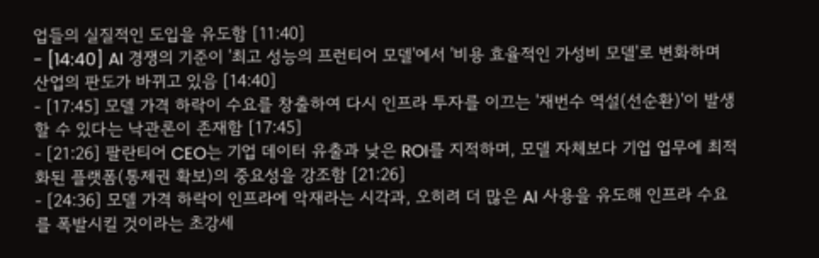업들의 실질적인 도입을 유도함 [11:40]
- [14:40] AI 경쟁의 기준이 '최고 성능의 프런티어 모델'에서 '비용 효율적인 가성비 모델'로 변화하며 산업의 판도가 바뀌고 있음 [14:40]
- [17:45] 모델 가격 하락이 수요를 창출하여 다시 인프라 투자를 이끄는 '재번수 역설(선순환)'이 발생할 수 있다는 낙관론이 존재함 [17:45]
- [21:26] 팔란티어 CEO는 기업 데이터 유출과 낮은 ROI를 지적하며, 모델 자체보다 기업 업무에 최적화된 플랫폼(통제권 확보)의 중요성을 강조함 [21:26]
- [24:36] 모델 가격 하락이 인프라에 악재라는 시각과, 오히려 더 많은 AI 사용을 유도해 인프라 수요를 폭발시킬 것이라는 초강세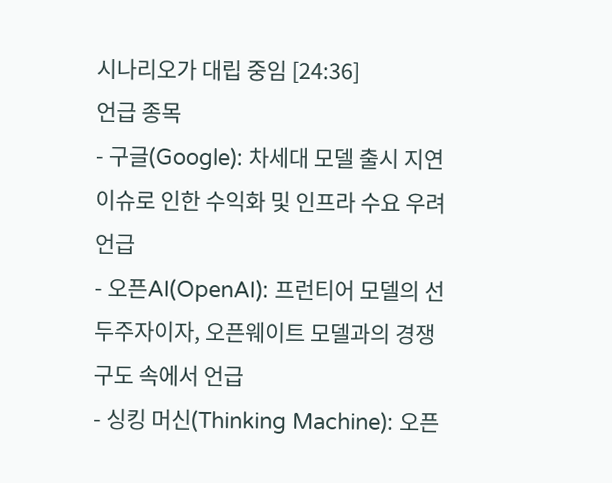시나리오가 대립 중임 [24:36]
언급 종목
- 구글(Google): 차세대 모델 출시 지연 이슈로 인한 수익화 및 인프라 수요 우려 언급
- 오픈AI(OpenAI): 프런티어 모델의 선두주자이자, 오픈웨이트 모델과의 경쟁 구도 속에서 언급
- 싱킹 머신(Thinking Machine): 오픈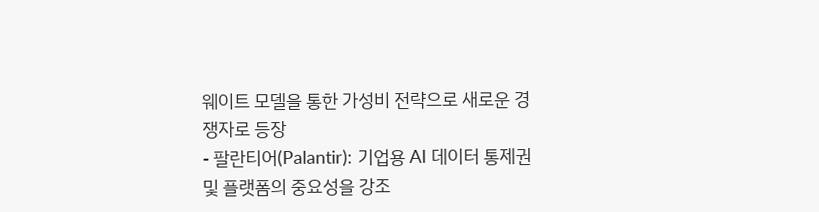웨이트 모델을 통한 가성비 전략으로 새로운 경쟁자로 등장
- 팔란티어(Palantir): 기업용 AI 데이터 통제권 및 플랫폼의 중요성을 강조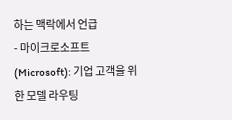하는 맥락에서 언급
- 마이크로소프트(Microsoft): 기업 고객을 위한 모델 라우팅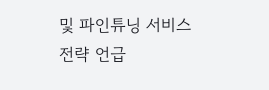및 파인튜닝 서비스 전략 언급